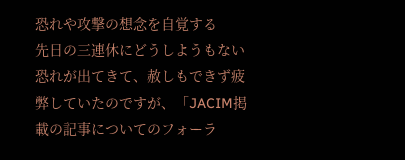恐れや攻撃の想念を自覚する
先日の三連休にどうしようもない恐れが出てきて、赦しもできず疲弊していたのですが、「JACIM掲載の記事についてのフォーラ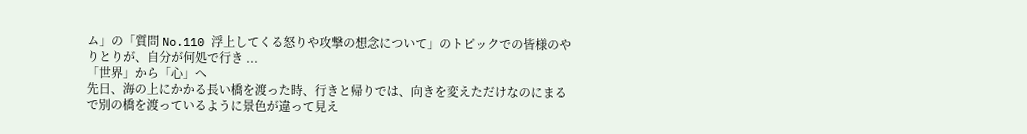ム」の「質問 No.110 浮上してくる怒りや攻撃の想念について」のトピックでの皆様のやりとりが、自分が何処で行き ...
「世界」から「心」へ
先日、海の上にかかる長い橋を渡った時、行きと帰りでは、向きを変えただけなのにまるで別の橋を渡っているように景色が違って見え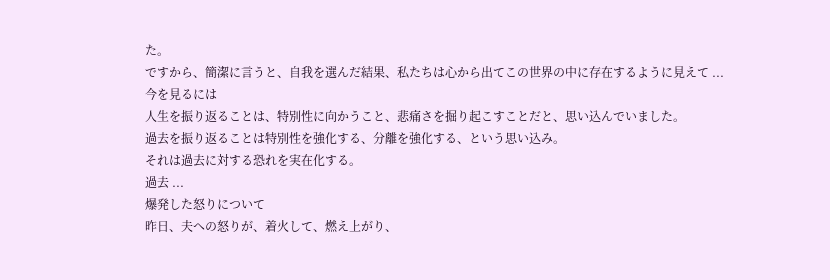た。
ですから、簡潔に言うと、自我を選んだ結果、私たちは心から出てこの世界の中に存在するように見えて ...
今を見るには
人生を振り返ることは、特別性に向かうこと、悲痛さを掘り起こすことだと、思い込んでいました。
過去を振り返ることは特別性を強化する、分離を強化する、という思い込み。
それは過去に対する恐れを実在化する。
過去 ...
爆発した怒りについて
昨日、夫への怒りが、着火して、燃え上がり、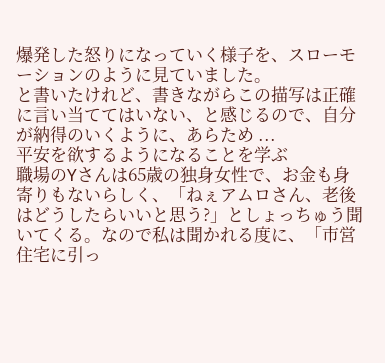爆発した怒りになっていく様子を、スローモーションのように見ていました。
と書いたけれど、書きながらこの描写は正確に言い当ててはいない、と感じるので、自分が納得のいくように、あらため ...
平安を欲するようになることを学ぶ
職場のYさんは65歳の独身女性で、お金も身寄りもないらしく、「ねぇアムロさん、老後はどうしたらいいと思う?」としょっちゅう聞いてくる。なので私は聞かれる度に、「市営住宅に引っ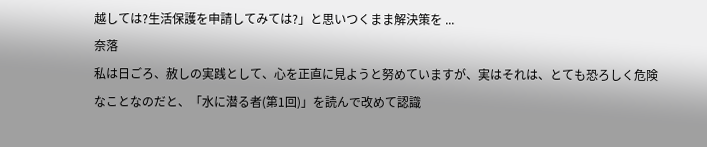越しては?生活保護を申請してみては?」と思いつくまま解決策を ...
奈落
私は日ごろ、赦しの実践として、心を正直に見ようと努めていますが、実はそれは、とても恐ろしく危険なことなのだと、「水に潜る者(第1回)」を読んで改めて認識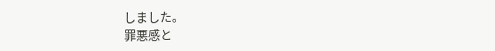しました。
罪悪感と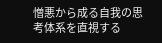憎悪から成る自我の思考体系を直視する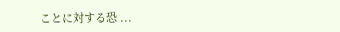ことに対する恐 ...